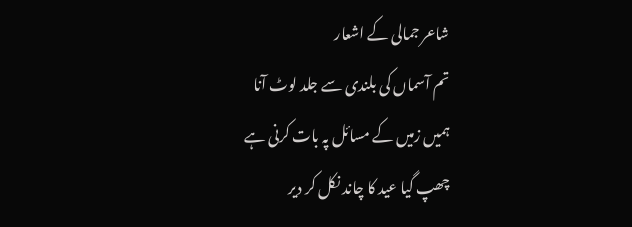شاعر جمالی کے اشعار
تم آسماں کی بلندی سے جلد لوٹ آنا
ہمیں زمیں کے مسائل پہ بات کرنی ہے
چھپ گیا عید کا چاند نکل کر دیر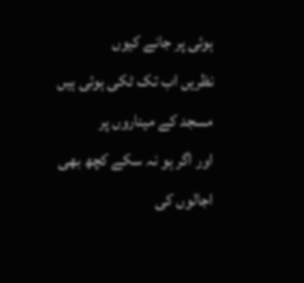ہوئی پر جانے کیوں
نظریں اب تک ٹکی ہوئی ہیں مسجد کے میناروں پر
اور اگر ہو نہ سکے کچھ بھی اجالوں کی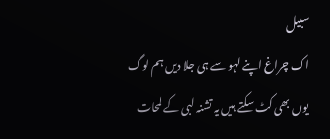سبیل
اک چراغ اپنے لہو سے ہی جلا دیں ہم لوگ
یوں بھی کٹ سکتے ہیں یہ تشنہ لبی کے لمحات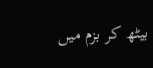بیٹھ کر بزم میں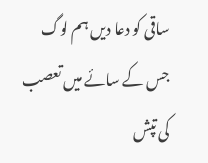ساقی کو دعا دیں ہم لوگ
جس کے سائے میں تعصب کی تپش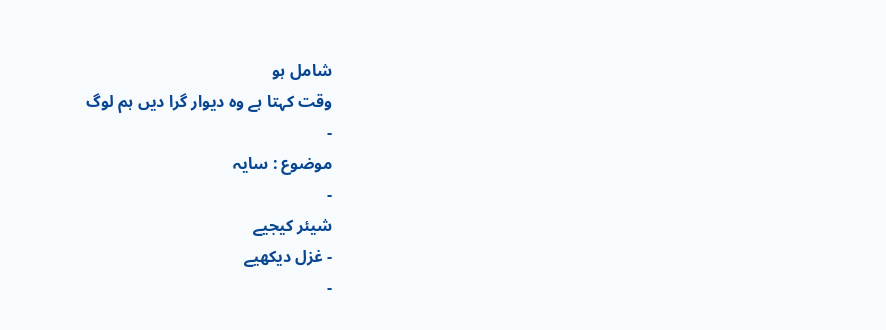شامل ہو
وقت کہتا ہے وہ دیوار گرا دیں ہم لوگ
-
موضوع : سایہ
-
شیئر کیجیے
- غزل دیکھیے
-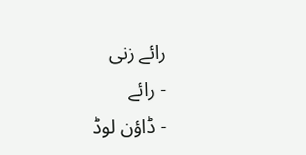رائے زنی
- رائے
- ڈاؤن لوڈ